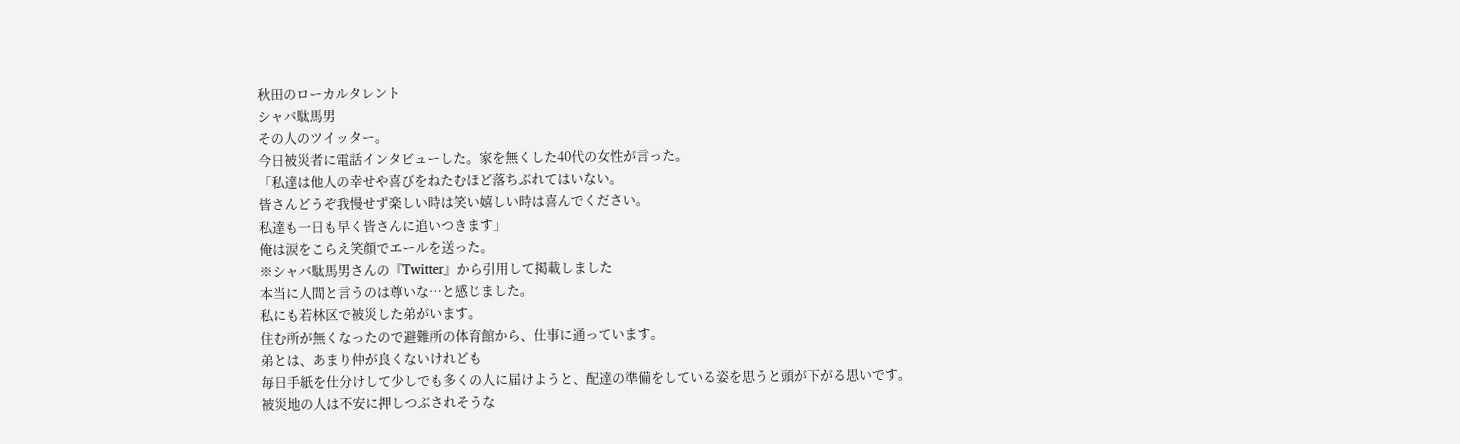秋田のローカルタレント
シャバ駄馬男
その人のツイッター。
今日被災者に電話インタビューした。家を無くした40代の女性が言った。
「私達は他人の幸せや喜びをねたむほど落ちぶれてはいない。
皆さんどうぞ我慢せず楽しい時は笑い嬉しい時は喜んでください。
私達も一日も早く皆さんに追いつきます」
俺は涙をこらえ笑顔でエールを送った。
※シャバ駄馬男さんの『Twitter』から引用して掲載しました
本当に人間と言うのは尊いな…と感じました。
私にも若林区で被災した弟がいます。
住む所が無くなったので避難所の体育館から、仕事に通っています。
弟とは、あまり仲が良くないけれども
毎日手紙を仕分けして少しでも多くの人に届けようと、配達の準備をしている姿を思うと頭が下がる思いです。
被災地の人は不安に押しつぶされそうな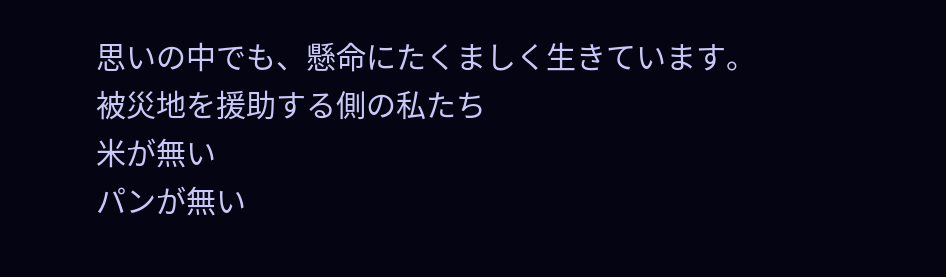思いの中でも、懸命にたくましく生きています。
被災地を援助する側の私たち
米が無い
パンが無い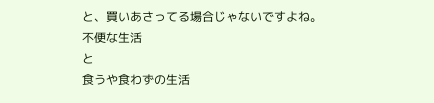と、買いあさってる場合じゃないですよね。
不便な生活
と
食うや食わずの生活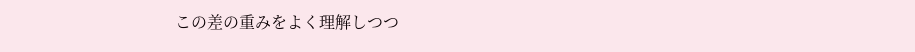この差の重みをよく理解しつつ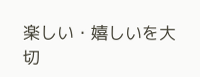楽しい・嬉しいを大切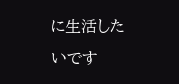に生活したいです